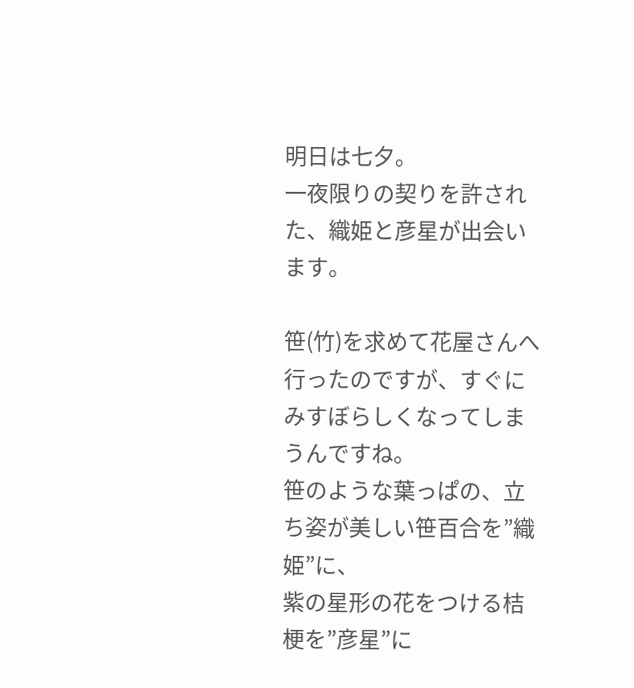明日は七夕。
一夜限りの契りを許された、織姫と彦星が出会います。

笹(竹)を求めて花屋さんへ行ったのですが、すぐにみすぼらしくなってしまうんですね。
笹のような葉っぱの、立ち姿が美しい笹百合を”織姫”に、
紫の星形の花をつける桔梗を”彦星”に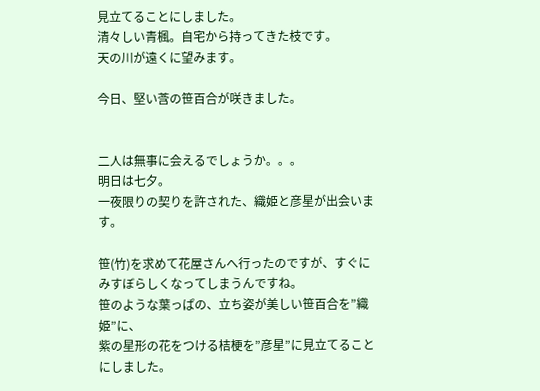見立てることにしました。
清々しい青楓。自宅から持ってきた枝です。
天の川が遠くに望みます。

今日、堅い莟の笹百合が咲きました。


二人は無事に会えるでしょうか。。。
明日は七夕。
一夜限りの契りを許された、織姫と彦星が出会います。

笹(竹)を求めて花屋さんへ行ったのですが、すぐにみすぼらしくなってしまうんですね。
笹のような葉っぱの、立ち姿が美しい笹百合を”織姫”に、
紫の星形の花をつける桔梗を”彦星”に見立てることにしました。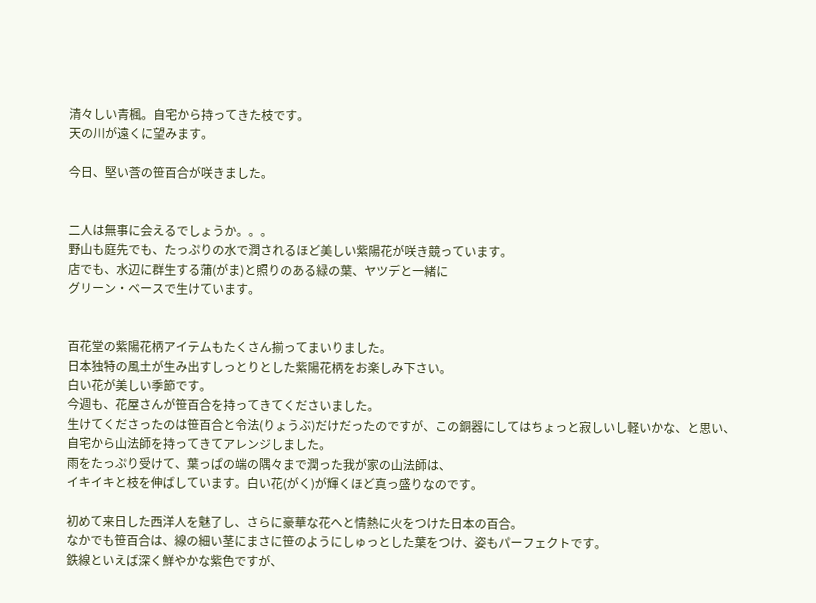清々しい青楓。自宅から持ってきた枝です。
天の川が遠くに望みます。

今日、堅い莟の笹百合が咲きました。


二人は無事に会えるでしょうか。。。
野山も庭先でも、たっぷりの水で潤されるほど美しい紫陽花が咲き競っています。
店でも、水辺に群生する蒲(がま)と照りのある緑の葉、ヤツデと一緒に
グリーン・ベースで生けています。


百花堂の紫陽花柄アイテムもたくさん揃ってまいりました。
日本独特の風土が生み出すしっとりとした紫陽花柄をお楽しみ下さい。
白い花が美しい季節です。
今週も、花屋さんが笹百合を持ってきてくださいました。
生けてくださったのは笹百合と令法(りょうぶ)だけだったのですが、この銅器にしてはちょっと寂しいし軽いかな、と思い、自宅から山法師を持ってきてアレンジしました。
雨をたっぷり受けて、葉っぱの端の隅々まで潤った我が家の山法師は、
イキイキと枝を伸ばしています。白い花(がく)が輝くほど真っ盛りなのです。

初めて来日した西洋人を魅了し、さらに豪華な花へと情熱に火をつけた日本の百合。
なかでも笹百合は、線の細い茎にまさに笹のようにしゅっとした葉をつけ、姿もパーフェクトです。
鉄線といえば深く鮮やかな紫色ですが、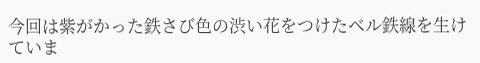今回は紫がかった鉄さび色の渋い花をつけたベル鉄線を生けていま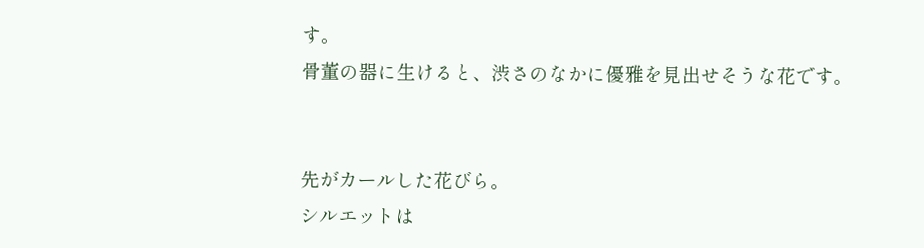す。
骨董の器に生けると、渋さのなかに優雅を見出せそうな花です。


先がカールした花びら。
シルエットは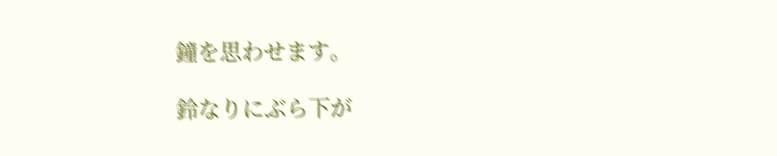鐘を思わせます。

鈴なりにぶら下が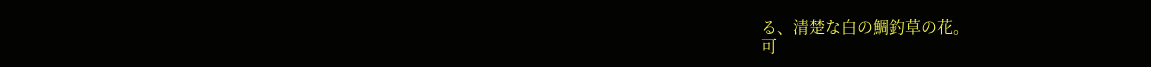る、清楚な白の鯛釣草の花。
可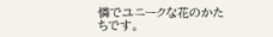憐でユニークな花のかたちです。